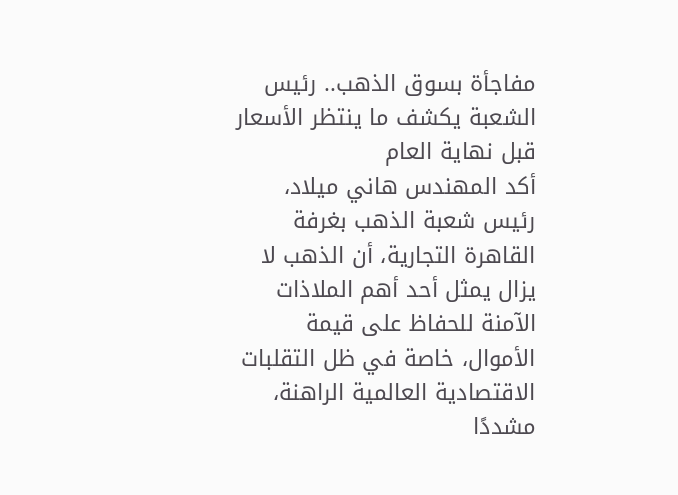مفاجأة بسوق الذهب.. رئيس الشعبة يكشف ما ينتظر الأسعار قبل نهاية العام
أكد المهندس هاني ميلاد، رئيس شعبة الذهب بغرفة القاهرة التجارية، أن الذهب لا يزال يمثل أحد أهم الملاذات الآمنة للحفاظ على قيمة الأموال، خاصة في ظل التقلبات الاقتصادية العالمية الراهنة، مشددًا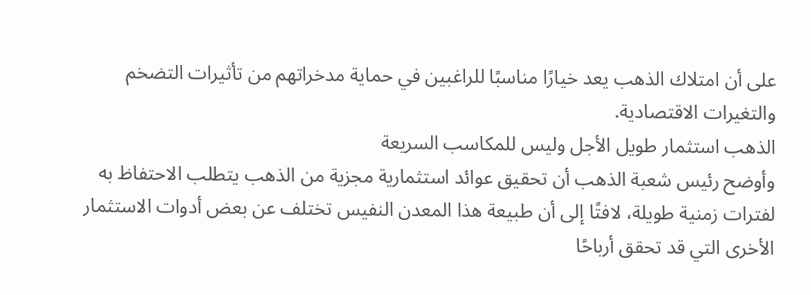على أن امتلاك الذهب يعد خيارًا مناسبًا للراغبين في حماية مدخراتهم من تأثيرات التضخم والتغيرات الاقتصادية.
الذهب استثمار طويل الأجل وليس للمكاسب السريعة
وأوضح رئيس شعبة الذهب أن تحقيق عوائد استثمارية مجزية من الذهب يتطلب الاحتفاظ به لفترات زمنية طويلة، لافتًا إلى أن طبيعة هذا المعدن النفيس تختلف عن بعض أدوات الاستثمار الأخرى التي قد تحقق أرباحًا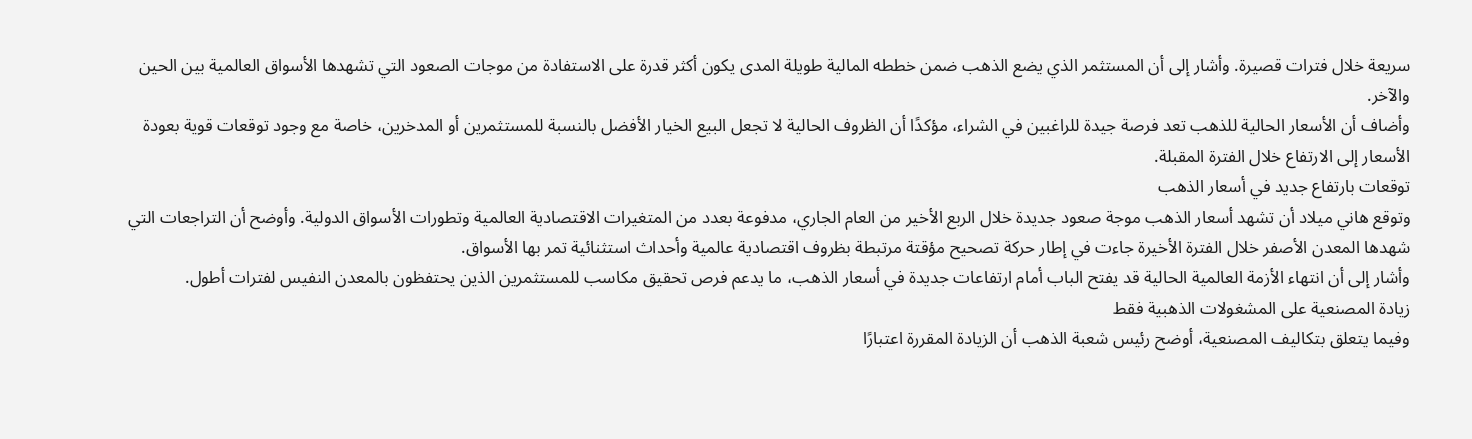سريعة خلال فترات قصيرة. وأشار إلى أن المستثمر الذي يضع الذهب ضمن خططه المالية طويلة المدى يكون أكثر قدرة على الاستفادة من موجات الصعود التي تشهدها الأسواق العالمية بين الحين والآخر.
وأضاف أن الأسعار الحالية للذهب تعد فرصة جيدة للراغبين في الشراء، مؤكدًا أن الظروف الحالية لا تجعل البيع الخيار الأفضل بالنسبة للمستثمرين أو المدخرين، خاصة مع وجود توقعات قوية بعودة الأسعار إلى الارتفاع خلال الفترة المقبلة.
توقعات بارتفاع جديد في أسعار الذهب
وتوقع هاني ميلاد أن تشهد أسعار الذهب موجة صعود جديدة خلال الربع الأخير من العام الجاري، مدفوعة بعدد من المتغيرات الاقتصادية العالمية وتطورات الأسواق الدولية. وأوضح أن التراجعات التي شهدها المعدن الأصفر خلال الفترة الأخيرة جاءت في إطار حركة تصحيح مؤقتة مرتبطة بظروف اقتصادية عالمية وأحداث استثنائية تمر بها الأسواق.
وأشار إلى أن انتهاء الأزمة العالمية الحالية قد يفتح الباب أمام ارتفاعات جديدة في أسعار الذهب، ما يدعم فرص تحقيق مكاسب للمستثمرين الذين يحتفظون بالمعدن النفيس لفترات أطول.
زيادة المصنعية على المشغولات الذهبية فقط
وفيما يتعلق بتكاليف المصنعية، أوضح رئيس شعبة الذهب أن الزيادة المقررة اعتبارًا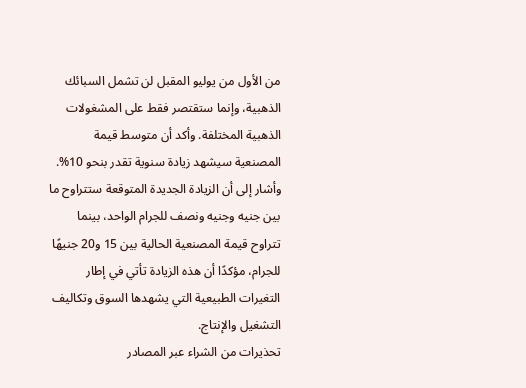من الأول من يوليو المقبل لن تشمل السبائك الذهبية، وإنما ستقتصر فقط على المشغولات الذهبية المختلفة. وأكد أن متوسط قيمة المصنعية سيشهد زيادة سنوية تقدر بنحو 10%.
وأشار إلى أن الزيادة الجديدة المتوقعة ستتراوح ما بين جنيه وجنيه ونصف للجرام الواحد، بينما تتراوح قيمة المصنعية الحالية بين 15 و20 جنيهًا للجرام، مؤكدًا أن هذه الزيادة تأتي في إطار التغيرات الطبيعية التي يشهدها السوق وتكاليف التشغيل والإنتاج.
تحذيرات من الشراء عبر المصادر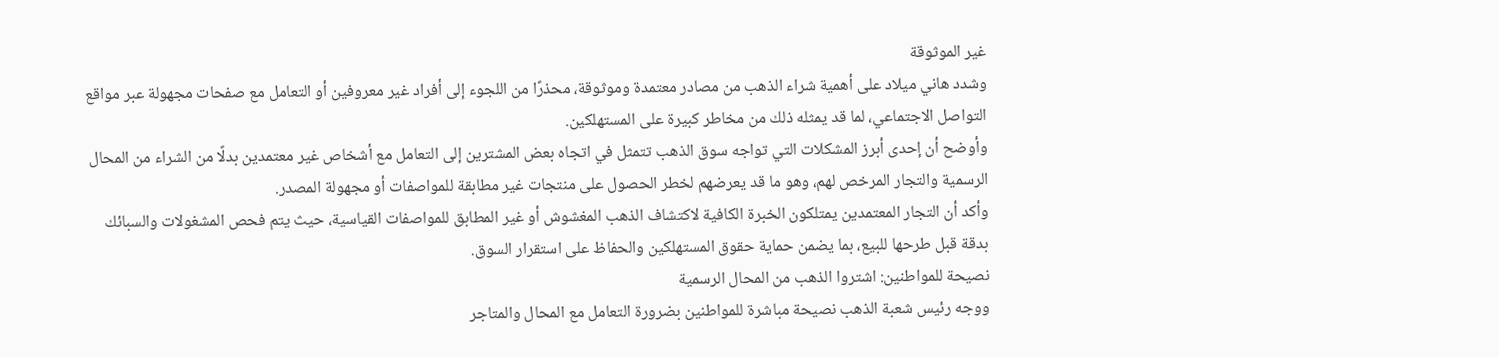غير الموثوقة
وشدد هاني ميلاد على أهمية شراء الذهب من مصادر معتمدة وموثوقة، محذرًا من اللجوء إلى أفراد غير معروفين أو التعامل مع صفحات مجهولة عبر مواقع التواصل الاجتماعي، لما قد يمثله ذلك من مخاطر كبيرة على المستهلكين.
وأوضح أن إحدى أبرز المشكلات التي تواجه سوق الذهب تتمثل في اتجاه بعض المشترين إلى التعامل مع أشخاص غير معتمدين بدلًا من الشراء من المحال الرسمية والتجار المرخص لهم، وهو ما قد يعرضهم لخطر الحصول على منتجات غير مطابقة للمواصفات أو مجهولة المصدر.
وأكد أن التجار المعتمدين يمتلكون الخبرة الكافية لاكتشاف الذهب المغشوش أو غير المطابق للمواصفات القياسية، حيث يتم فحص المشغولات والسبائك بدقة قبل طرحها للبيع، بما يضمن حماية حقوق المستهلكين والحفاظ على استقرار السوق.
نصيحة للمواطنين: اشتروا الذهب من المحال الرسمية
ووجه رئيس شعبة الذهب نصيحة مباشرة للمواطنين بضرورة التعامل مع المحال والمتاجر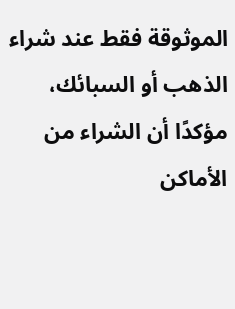الموثوقة فقط عند شراء الذهب أو السبائك، مؤكدًا أن الشراء من الأماكن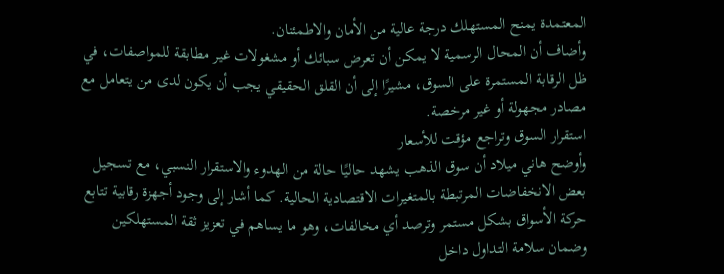المعتمدة يمنح المستهلك درجة عالية من الأمان والاطمئنان.
وأضاف أن المحال الرسمية لا يمكن أن تعرض سبائك أو مشغولات غير مطابقة للمواصفات، في ظل الرقابة المستمرة على السوق، مشيرًا إلى أن القلق الحقيقي يجب أن يكون لدى من يتعامل مع مصادر مجهولة أو غير مرخصة.
استقرار السوق وتراجع مؤقت للأسعار
وأوضح هاني ميلاد أن سوق الذهب يشهد حاليًا حالة من الهدوء والاستقرار النسبي، مع تسجيل بعض الانخفاضات المرتبطة بالمتغيرات الاقتصادية الحالية. كما أشار إلى وجود أجهزة رقابية تتابع حركة الأسواق بشكل مستمر وترصد أي مخالفات، وهو ما يساهم في تعزيز ثقة المستهلكين وضمان سلامة التداول داخل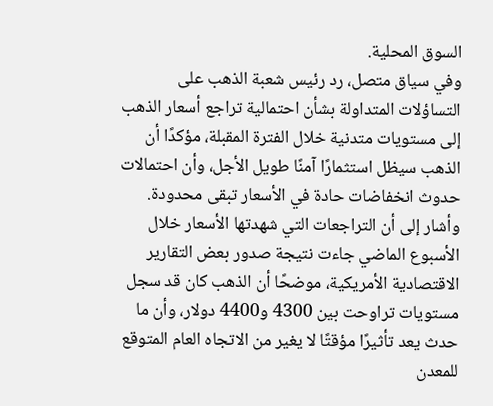السوق المحلية.
وفي سياق متصل، رد رئيس شعبة الذهب على التساؤلات المتداولة بشأن احتمالية تراجع أسعار الذهب إلى مستويات متدنية خلال الفترة المقبلة، مؤكدًا أن الذهب سيظل استثمارًا آمنًا طويل الأجل، وأن احتمالات حدوث انخفاضات حادة في الأسعار تبقى محدودة.
وأشار إلى أن التراجعات التي شهدتها الأسعار خلال الأسبوع الماضي جاءت نتيجة صدور بعض التقارير الاقتصادية الأمريكية، موضحًا أن الذهب كان قد سجل مستويات تراوحت بين 4300 و4400 دولار، وأن ما حدث يعد تأثيرًا مؤقتًا لا يغير من الاتجاه العام المتوقع للمعدن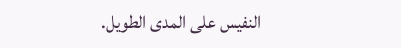النفيس على المدى الطويل.